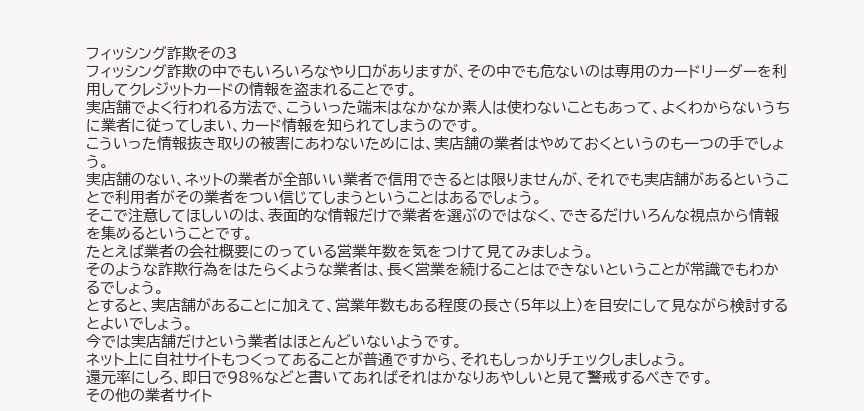フィッシング詐欺その3
フィッシング詐欺の中でもいろいろなやり口がありますが、その中でも危ないのは専用のカードリーダーを利用してクレジットカードの情報を盗まれることです。
実店舗でよく行われる方法で、こういった端末はなかなか素人は使わないこともあって、よくわからないうちに業者に従ってしまい、カード情報を知られてしまうのです。
こういった情報抜き取りの被害にあわないためには、実店舗の業者はやめておくというのも一つの手でしょう。
実店舗のない、ネットの業者が全部いい業者で信用できるとは限りませんが、それでも実店舗があるということで利用者がその業者をつい信じてしまうということはあるでしょう。
そこで注意してほしいのは、表面的な情報だけで業者を選ぶのではなく、できるだけいろんな視点から情報を集めるということです。
たとえば業者の会社概要にのっている営業年数を気をつけて見てみましょう。
そのような詐欺行為をはたらくような業者は、長く営業を続けることはできないということが常識でもわかるでしょう。
とすると、実店舗があることに加えて、営業年数もある程度の長さ(5年以上)を目安にして見ながら検討するとよいでしょう。
今では実店舗だけという業者はほとんどいないようです。
ネット上に自社サイトもつくってあることが普通ですから、それもしっかりチェックしましょう。
還元率にしろ、即日で98%などと書いてあればそれはかなりあやしいと見て警戒するべきです。
その他の業者サイト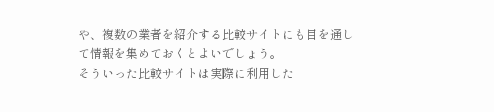や、複数の業者を紹介する比較サイトにも目を通して情報を集めておくとよいでしょう。
そういった比較サイトは実際に利用した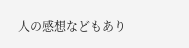人の感想などもあり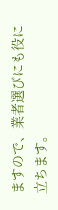ますので、業者選びにも役に立ちます。